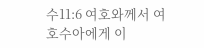수11:6 여호와께서 여호수아에게 이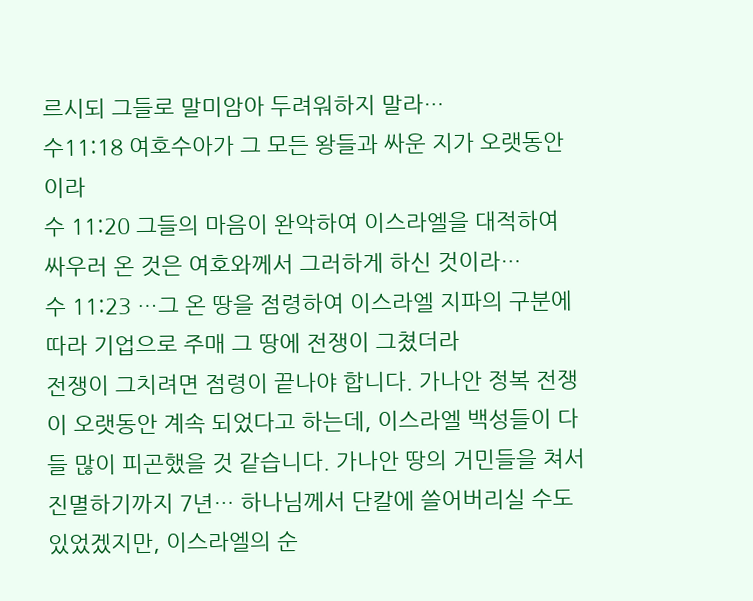르시되 그들로 말미암아 두려워하지 말라…
수11:18 여호수아가 그 모든 왕들과 싸운 지가 오랫동안이라
수 11:20 그들의 마음이 완악하여 이스라엘을 대적하여 싸우러 온 것은 여호와께서 그러하게 하신 것이라…
수 11:23 …그 온 땅을 점령하여 이스라엘 지파의 구분에 따라 기업으로 주매 그 땅에 전쟁이 그쳤더라
전쟁이 그치려면 점령이 끝나야 합니다. 가나안 정복 전쟁이 오랫동안 계속 되었다고 하는데, 이스라엘 백성들이 다들 많이 피곤했을 것 같습니다. 가나안 땅의 거민들을 쳐서 진멸하기까지 7년… 하나님께서 단칼에 쓸어버리실 수도 있었겠지만, 이스라엘의 순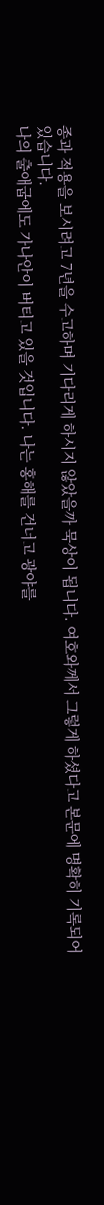종과 적용을 보시려고 7년을 수고하며 기다리게 하시지 않았을까 묵상이 됩니다. 여호와께서 그렇게 하셨다고 본문에 명확히 기록되어 있습니다.
나의 출애굽에도 가나안이 버티고 있을 것입니다. 나는 홍해를 건너고 광야를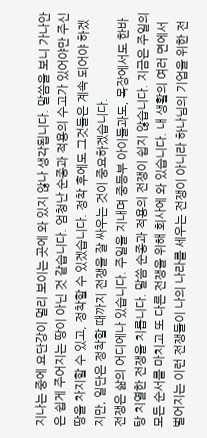지나는 중에 요단강이 멀리 보이는 곳에 와 있지 않나 생각됩니다. 말씀을 보니 가나안은 쉽게 주어지는 땅이 아닌 것 같습니다. 엄청난 순종과 적용의 수고가 있어야만 주신 땅을 차지할 수 있고, 정착할 수 있겠습니다. 정착 후에도 그것들은 계속 되어야 하겠지만, 일단은 정착할 때까지 전쟁을 잘 싸우는 것이 중요하겠습니다.
전쟁은 삶의 어디에나 있습니다. 주일을 지내며 중등부 아이들과도, 목장에서도 한바탕 치열한 전쟁을 치릅니다. 말씀 순종과 적용의 전쟁이 쉽지 않습니다. 지금은 주일의 모든 순서를 마치고 또 다른 전쟁을 위해 회사에 와 있습니다. 내 생활의 여러 면에서 벌어지는 이런 전쟁들이 나의 나라를 세우는 전쟁이 아니라 하나님의 기업을 위한 전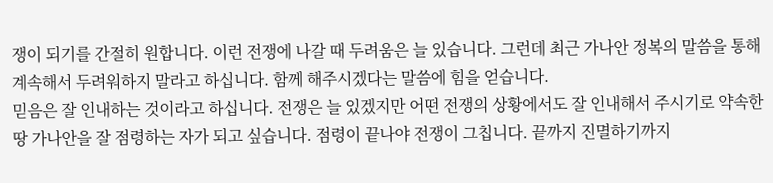쟁이 되기를 간절히 원합니다. 이런 전쟁에 나갈 때 두려움은 늘 있습니다. 그런데 최근 가나안 정복의 말씀을 통해 계속해서 두려워하지 말라고 하십니다. 함께 해주시겠다는 말씀에 힘을 얻습니다.
믿음은 잘 인내하는 것이라고 하십니다. 전쟁은 늘 있겠지만 어떤 전쟁의 상황에서도 잘 인내해서 주시기로 약속한 땅 가나안을 잘 점령하는 자가 되고 싶습니다. 점령이 끝나야 전쟁이 그칩니다. 끝까지 진멸하기까지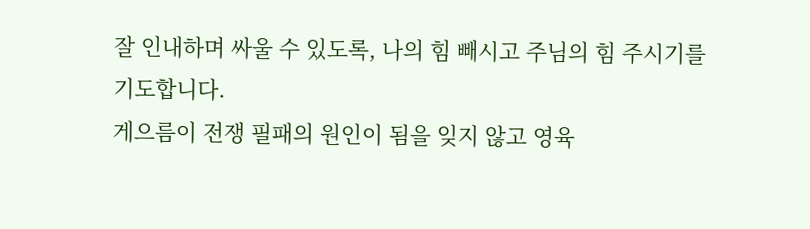잘 인내하며 싸울 수 있도록, 나의 힘 빼시고 주님의 힘 주시기를 기도합니다.
게으름이 전쟁 필패의 원인이 됨을 잊지 않고 영육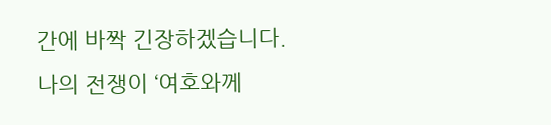간에 바짝 긴장하겠습니다.
나의 전쟁이 ‘여호와께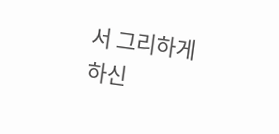서 그리하게 하신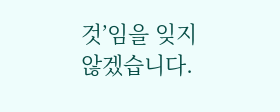것’임을 잊지 않겠습니다.